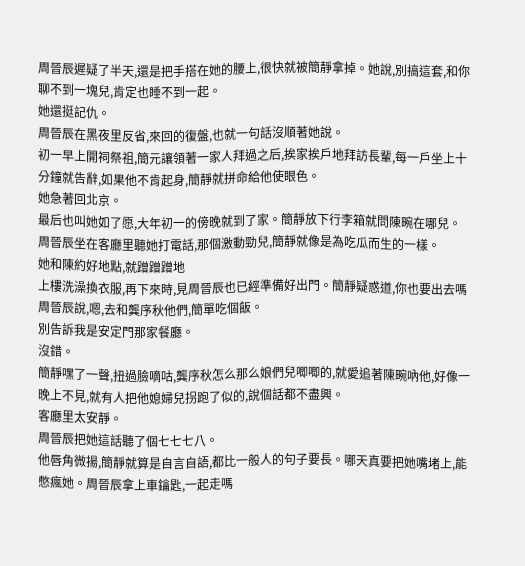周晉辰遲疑了半天,還是把手搭在她的腰上,很快就被簡靜拿掉。她說,別搞這套,和你聊不到一塊兒,肯定也睡不到一起。
她還挺記仇。
周晉辰在黑夜里反省,來回的復盤,也就一句話沒順著她說。
初一早上開祠祭祖,簡元讓領著一家人拜過之后,挨家挨戶地拜訪長輩,每一戶坐上十分鐘就告辭,如果他不肯起身,簡靜就拼命給他使眼色。
她急著回北京。
最后也叫她如了愿,大年初一的傍晚就到了家。簡靜放下行李箱就問陳畹在哪兒。
周晉辰坐在客廳里聽她打電話,那個激動勁兒,簡靜就像是為吃瓜而生的一樣。
她和陳約好地點,就蹭蹭蹭地
上樓洗澡換衣服,再下來時,見周晉辰也已經準備好出門。簡靜疑惑道,你也要出去嗎周晉辰說,嗯,去和龔序秋他們,簡單吃個飯。
別告訴我是安定門那家餐廳。
沒錯。
簡靜嘿了一聲,扭過臉嘀咕,龔序秋怎么那么娘們兒唧唧的,就愛追著陳畹吶他,好像一晚上不見,就有人把他媳婦兒拐跑了似的,說個話都不盡興。
客廳里太安靜。
周晉辰把她這話聽了個七七七八。
他唇角微揚,簡靜就算是自言自語,都比一般人的句子要長。哪天真要把她嘴堵上,能憋瘋她。周晉辰拿上車鑰匙,一起走嗎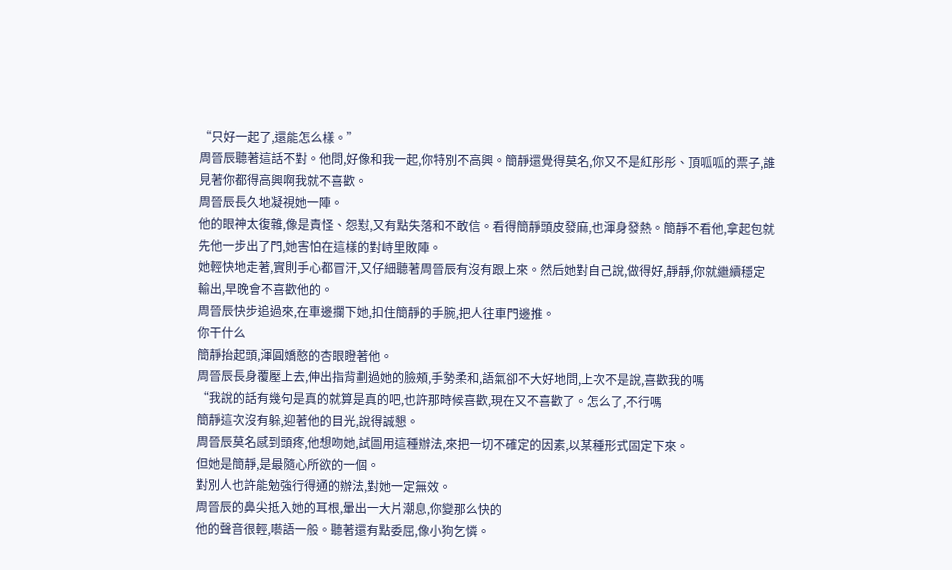“只好一起了,還能怎么樣。”
周晉辰聽著這話不對。他問,好像和我一起,你特別不高興。簡靜還覺得莫名,你又不是紅彤彤、頂呱呱的票子,誰見著你都得高興啊我就不喜歡。
周晉辰長久地凝視她一陣。
他的眼神太復雜,像是責怪、怨懟,又有點失落和不敢信。看得簡靜頭皮發麻,也渾身發熱。簡靜不看他,拿起包就先他一步出了門,她害怕在這樣的對峙里敗陣。
她輕快地走著,實則手心都冒汗,又仔細聽著周晉辰有沒有跟上來。然后她對自己說,做得好,靜靜,你就繼續穩定輸出,早晚會不喜歡他的。
周晉辰快步追過來,在車邊攔下她,扣住簡靜的手腕,把人往車門邊推。
你干什么
簡靜抬起頭,渾圓嬌憨的杏眼瞪著他。
周晉辰長身覆壓上去,伸出指背劃過她的臉頰,手勢柔和,語氣卻不大好地問,上次不是說,喜歡我的嗎
“我說的話有幾句是真的就算是真的吧,也許那時候喜歡,現在又不喜歡了。怎么了,不行嗎
簡靜這次沒有躲,迎著他的目光,說得誠懇。
周晉辰莫名感到頭疼,他想吻她,試圖用這種辦法,來把一切不確定的因素,以某種形式固定下來。
但她是簡靜,是最隨心所欲的一個。
對別人也許能勉強行得通的辦法,對她一定無效。
周晉辰的鼻尖抵入她的耳根,暈出一大片潮息,你變那么快的
他的聲音很輕,囈語一般。聽著還有點委屈,像小狗乞憐。